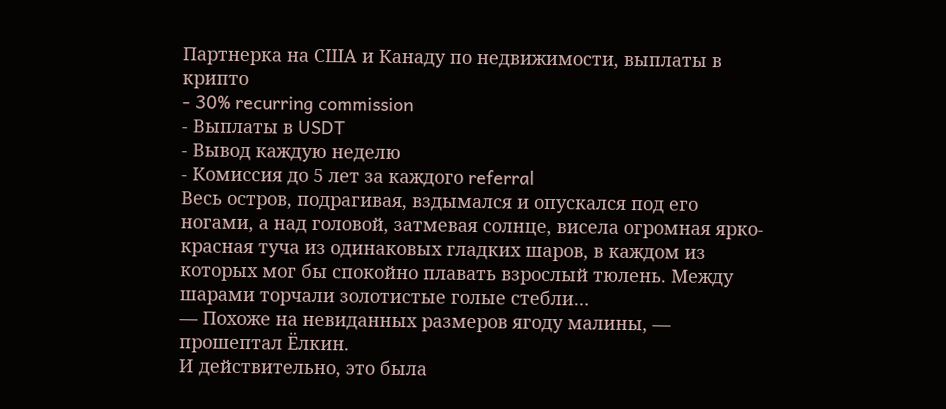Партнерка на США и Канаду по недвижимости, выплаты в крипто
- 30% recurring commission
- Выплаты в USDT
- Вывод каждую неделю
- Комиссия до 5 лет за каждого referral
Весь остров, подрагивая, вздымался и опускался под его ногами, а над головой, затмевая солнце, висела огромная ярко-красная туча из одинаковых гладких шаров, в каждом из которых мог бы спокойно плавать взрослый тюлень. Между шарами торчали золотистые голые стебли…
— Похоже на невиданных размеров ягоду малины, — прошептал Ёлкин.
И действительно, это была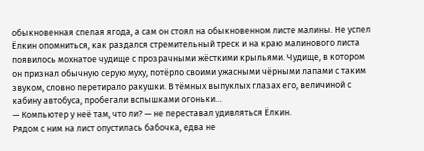обыкновенная спелая ягода, а сам он стоял на обыкновенном листе малины. Не успел Ёлкин опомниться, как раздался стремительный треск и на краю малинового листа появилось мохнатое чудище с прозрачными жёсткими крыльями. Чудище, в котором он признал обычную серую муху, потёрло своими ужасными чёрными лапами с таким звуком, словно перетирало ракушки. В тёмных выпуклых глазах его, величиной с кабину автобуса, пробегали вспышками огоньки…
— Компьютер у неё там, что ли? — не переставал удивляться Ёлкин.
Рядом с ним на лист опустилась бабочка, едва не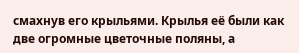смахнув его крыльями. Крылья её были как две огромные цветочные поляны, а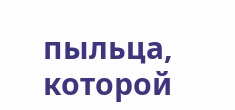пыльца, которой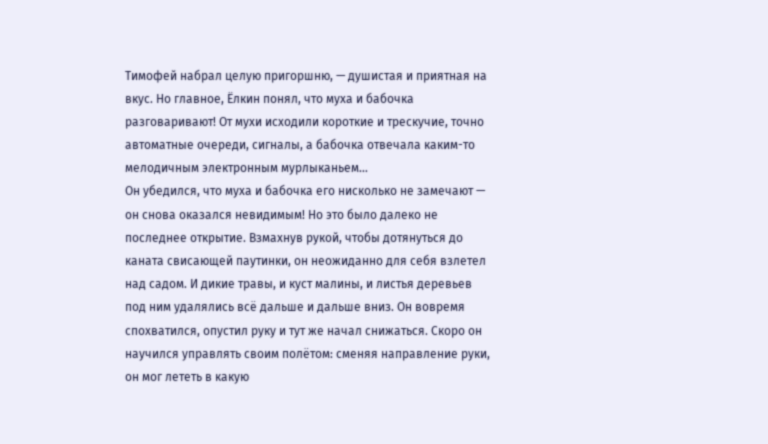Тимофей набрал целую пригоршню, — душистая и приятная на вкус. Но главное, Ёлкин понял, что муха и бабочка разговаривают! От мухи исходили короткие и трескучие, точно автоматные очереди, сигналы, а бабочка отвечала каким-то мелодичным электронным мурлыканьем…
Он убедился, что муха и бабочка его нисколько не замечают — он снова оказался невидимым! Но это было далеко не последнее открытие. Взмахнув рукой, чтобы дотянуться до каната свисающей паутинки, он неожиданно для себя взлетел над садом. И дикие травы, и куст малины, и листья деревьев под ним удалялись всё дальше и дальше вниз. Он вовремя спохватился, опустил руку и тут же начал снижаться. Скоро он научился управлять своим полётом: сменяя направление руки, он мог лететь в какую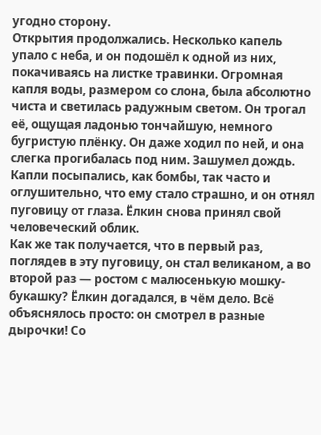угодно сторону.
Открытия продолжались. Несколько капель упало с неба, и он подошёл к одной из них, покачиваясь на листке травинки. Огромная капля воды, размером со слона, была абсолютно чиста и светилась радужным светом. Он трогал её, ощущая ладонью тончайшую, немного бугристую плёнку. Он даже ходил по ней, и она слегка прогибалась под ним. Зашумел дождь. Капли посыпались, как бомбы, так часто и оглушительно, что ему стало страшно, и он отнял пуговицу от глаза. Ёлкин снова принял свой человеческий облик.
Как же так получается, что в первый раз, поглядев в эту пуговицу, он стал великаном, а во второй раз — ростом с малюсенькую мошку-букашку? Ёлкин догадался, в чём дело. Всё объяснялось просто: он смотрел в разные дырочки! Со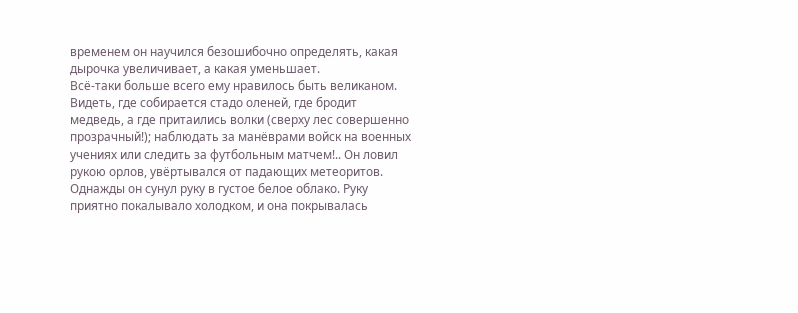временем он научился безошибочно определять, какая дырочка увеличивает, а какая уменьшает.
Всё-таки больше всего ему нравилось быть великаном. Видеть, где собирается стадо оленей, где бродит медведь, а где притаились волки (сверху лес совершенно прозрачный!); наблюдать за манёврами войск на военных учениях или следить за футбольным матчем!.. Он ловил рукою орлов, увёртывался от падающих метеоритов. Однажды он сунул руку в густое белое облако. Руку приятно покалывало холодком, и она покрывалась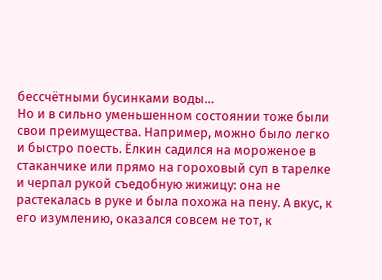бессчётными бусинками воды…
Но и в сильно уменьшенном состоянии тоже были свои преимущества. Например, можно было легко и быстро поесть. Ёлкин садился на мороженое в стаканчике или прямо на гороховый суп в тарелке и черпал рукой съедобную жижицу: она не растекалась в руке и была похожа на пену. А вкус, к его изумлению, оказался совсем не тот, к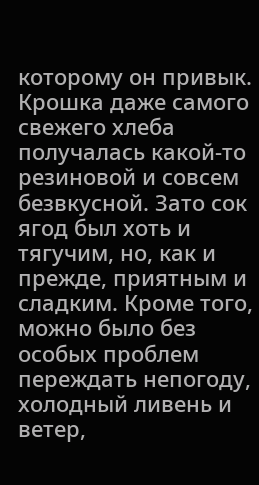которому он привык. Крошка даже самого свежего хлеба получалась какой-то резиновой и совсем безвкусной. Зато сок ягод был хоть и тягучим, но, как и прежде, приятным и сладким. Кроме того, можно было без особых проблем переждать непогоду, холодный ливень и ветер,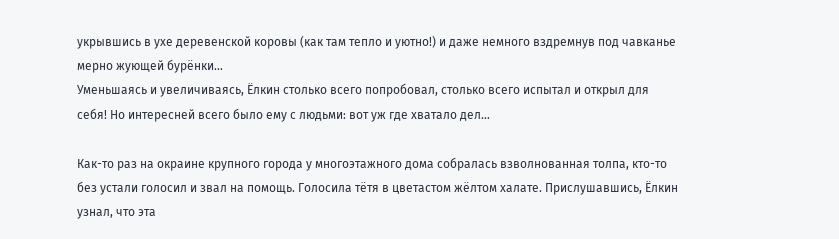укрывшись в ухе деревенской коровы (как там тепло и уютно!) и даже немного вздремнув под чавканье мерно жующей бурёнки…
Уменьшаясь и увеличиваясь, Ёлкин столько всего попробовал, столько всего испытал и открыл для себя! Но интересней всего было ему с людьми: вот уж где хватало дел…

Как-то раз на окраине крупного города у многоэтажного дома собралась взволнованная толпа, кто-то без устали голосил и звал на помощь. Голосила тётя в цветастом жёлтом халате. Прислушавшись, Ёлкин узнал, что эта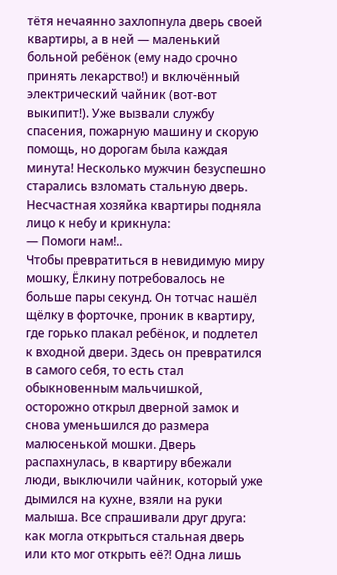тётя нечаянно захлопнула дверь своей квартиры, а в ней — маленький больной ребёнок (ему надо срочно принять лекарство!) и включённый электрический чайник (вот-вот выкипит!). Уже вызвали службу спасения, пожарную машину и скорую помощь, но дорогам была каждая минута! Несколько мужчин безуспешно старались взломать стальную дверь. Несчастная хозяйка квартиры подняла лицо к небу и крикнула:
— Помоги нам!..
Чтобы превратиться в невидимую миру мошку, Ёлкину потребовалось не больше пары секунд. Он тотчас нашёл щёлку в форточке, проник в квартиру, где горько плакал ребёнок, и подлетел к входной двери. Здесь он превратился в самого себя, то есть стал обыкновенным мальчишкой, осторожно открыл дверной замок и снова уменьшился до размера малюсенькой мошки. Дверь распахнулась, в квартиру вбежали люди, выключили чайник, который уже дымился на кухне, взяли на руки малыша. Все спрашивали друг друга: как могла открыться стальная дверь или кто мог открыть её?! Одна лишь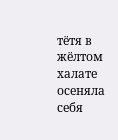тётя в жёлтом халате осеняла себя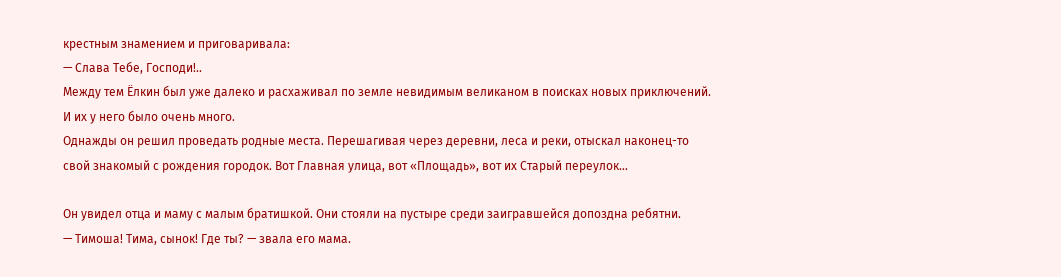крестным знамением и приговаривала:
— Слава Тебе, Господи!..
Между тем Ёлкин был уже далеко и расхаживал по земле невидимым великаном в поисках новых приключений. И их у него было очень много.
Однажды он решил проведать родные места. Перешагивая через деревни, леса и реки, отыскал наконец-то свой знакомый с рождения городок. Вот Главная улица, вот «Площадь», вот их Старый переулок…

Он увидел отца и маму с малым братишкой. Они стояли на пустыре среди заигравшейся допоздна ребятни.
— Тимоша! Тима, сынок! Где ты? — звала его мама.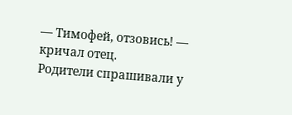— Тимофей, отзовись! — кричал отец.
Родители спрашивали у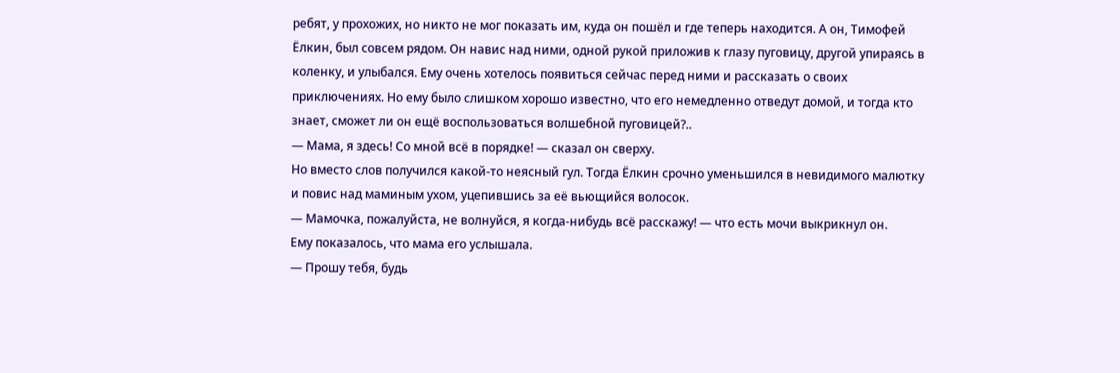ребят, у прохожих, но никто не мог показать им, куда он пошёл и где теперь находится. А он, Тимофей Ёлкин, был совсем рядом. Он навис над ними, одной рукой приложив к глазу пуговицу, другой упираясь в коленку, и улыбался. Ему очень хотелось появиться сейчас перед ними и рассказать о своих приключениях. Но ему было слишком хорошо известно, что его немедленно отведут домой, и тогда кто знает, сможет ли он ещё воспользоваться волшебной пуговицей?..
— Мама, я здесь! Со мной всё в порядке! — сказал он сверху.
Но вместо слов получился какой-то неясный гул. Тогда Ёлкин срочно уменьшился в невидимого малютку и повис над маминым ухом, уцепившись за её вьющийся волосок.
— Мамочка, пожалуйста, не волнуйся, я когда-нибудь всё расскажу! — что есть мочи выкрикнул он.
Ему показалось, что мама его услышала.
— Прошу тебя, будь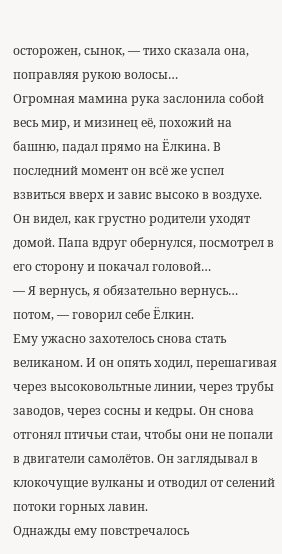осторожен, сынок, — тихо сказала она, поправляя рукою волосы…
Огромная мамина рука заслонила собой весь мир, и мизинец её, похожий на башню, падал прямо на Ёлкина. В последний момент он всё же успел взвиться вверх и завис высоко в воздухе. Он видел, как грустно родители уходят домой. Папа вдруг обернулся, посмотрел в его сторону и покачал головой…
— Я вернусь, я обязательно вернусь… потом, — говорил себе Ёлкин.
Ему ужасно захотелось снова стать великаном. И он опять ходил, перешагивая через высоковольтные линии, через трубы заводов, через сосны и кедры. Он снова отгонял птичьи стаи, чтобы они не попали в двигатели самолётов. Он заглядывал в клокочущие вулканы и отводил от селений потоки горных лавин.
Однажды ему повстречалось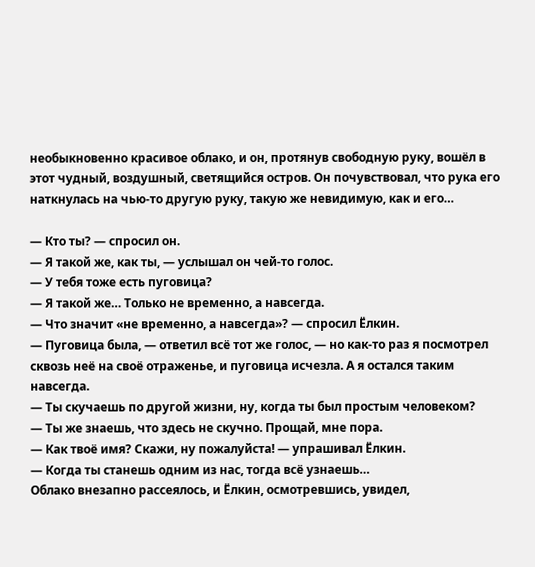необыкновенно красивое облако, и он, протянув свободную руку, вошёл в этот чудный, воздушный, светящийся остров. Он почувствовал, что рука его наткнулась на чью-то другую руку, такую же невидимую, как и его…

— Кто ты? — спросил он.
— Я такой же, как ты, — услышал он чей-то голос.
— У тебя тоже есть пуговица?
— Я такой же… Только не временно, а навсегда.
— Что значит «не временно, а навсегда»? — спросил Ёлкин.
— Пуговица была, — ответил всё тот же голос, — но как-то раз я посмотрел сквозь неё на своё отраженье, и пуговица исчезла. А я остался таким навсегда.
— Ты скучаешь по другой жизни, ну, когда ты был простым человеком?
— Ты же знаешь, что здесь не скучно. Прощай, мне пора.
— Как твоё имя? Скажи, ну пожалуйста! — упрашивал Ёлкин.
— Когда ты станешь одним из нас, тогда всё узнаешь…
Облако внезапно рассеялось, и Ёлкин, осмотревшись, увидел,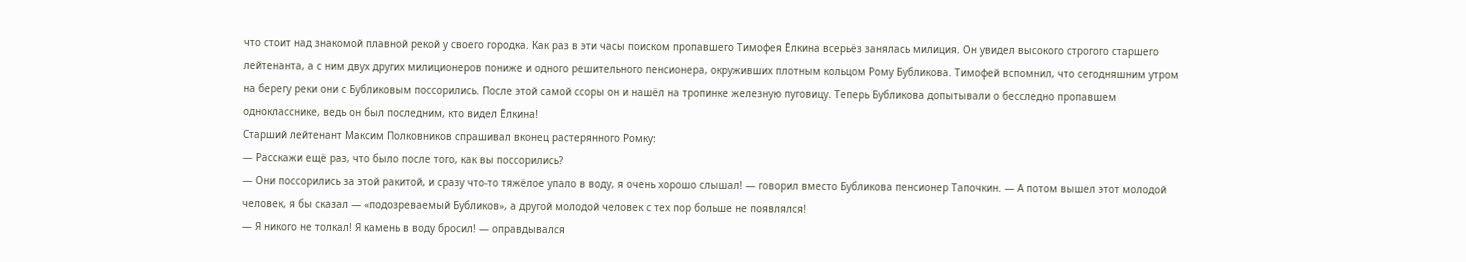что стоит над знакомой плавной рекой у своего городка. Как раз в эти часы поиском пропавшего Тимофея Ёлкина всерьёз занялась милиция. Он увидел высокого строгого старшего лейтенанта, а с ним двух других милиционеров пониже и одного решительного пенсионера, окруживших плотным кольцом Рому Бубликова. Тимофей вспомнил, что сегодняшним утром на берегу реки они с Бубликовым поссорились. После этой самой ссоры он и нашёл на тропинке железную пуговицу. Теперь Бубликова допытывали о бесследно пропавшем однокласснике, ведь он был последним, кто видел Ёлкина!
Старший лейтенант Максим Полковников спрашивал вконец растерянного Ромку:
— Расскажи ещё раз, что было после того, как вы поссорились?
— Они поссорились за этой ракитой, и сразу что-то тяжёлое упало в воду, я очень хорошо слышал! — говорил вместо Бубликова пенсионер Тапочкин. — А потом вышел этот молодой человек, я бы сказал — «подозреваемый Бубликов», а другой молодой человек с тех пор больше не появлялся!
— Я никого не толкал! Я камень в воду бросил! — оправдывался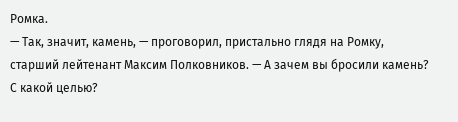Ромка.
— Так, значит, камень, — проговорил, пристально глядя на Ромку, старший лейтенант Максим Полковников. — А зачем вы бросили камень? С какой целью?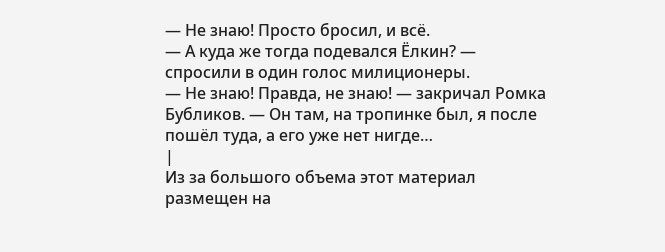— Не знаю! Просто бросил, и всё.
— А куда же тогда подевался Ёлкин? — спросили в один голос милиционеры.
— Не знаю! Правда, не знаю! — закричал Ромка Бубликов. — Он там, на тропинке был, я после пошёл туда, а его уже нет нигде…
|
Из за большого объема этот материал размещен на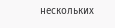нескольких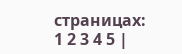страницах:
1 2 3 4 5 |